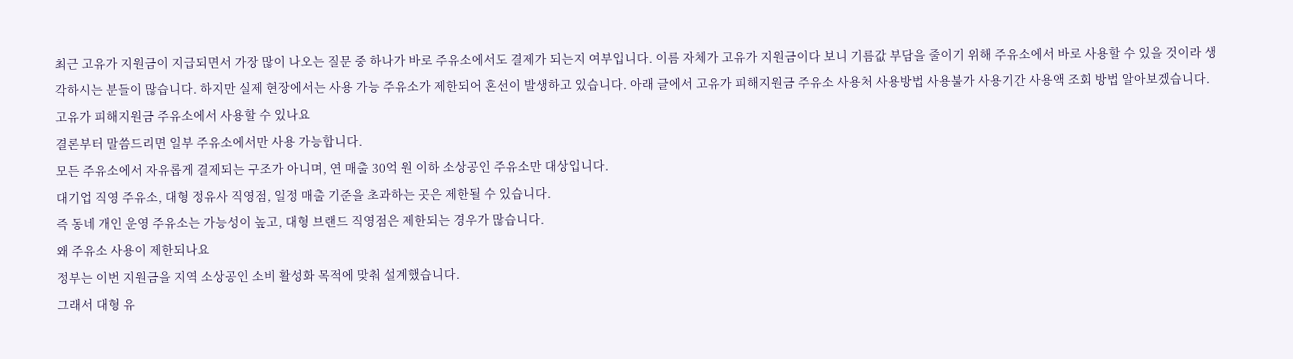최근 고유가 지원금이 지급되면서 가장 많이 나오는 질문 중 하나가 바로 주유소에서도 결제가 되는지 여부입니다. 이름 자체가 고유가 지원금이다 보니 기름값 부담을 줄이기 위해 주유소에서 바로 사용할 수 있을 것이라 생각하시는 분들이 많습니다. 하지만 실제 현장에서는 사용 가능 주유소가 제한되어 혼선이 발생하고 있습니다. 아래 글에서 고유가 피해지원금 주유소 사용처 사용방법 사용불가 사용기간 사용액 조회 방법 알아보겠습니다.
고유가 피해지원금 주유소에서 사용할 수 있나요
결론부터 말씀드리면 일부 주유소에서만 사용 가능합니다.
모든 주유소에서 자유롭게 결제되는 구조가 아니며, 연 매출 30억 원 이하 소상공인 주유소만 대상입니다.
대기업 직영 주유소, 대형 정유사 직영점, 일정 매출 기준을 초과하는 곳은 제한될 수 있습니다.
즉 동네 개인 운영 주유소는 가능성이 높고, 대형 브랜드 직영점은 제한되는 경우가 많습니다.
왜 주유소 사용이 제한되나요
정부는 이번 지원금을 지역 소상공인 소비 활성화 목적에 맞춰 설계했습니다.
그래서 대형 유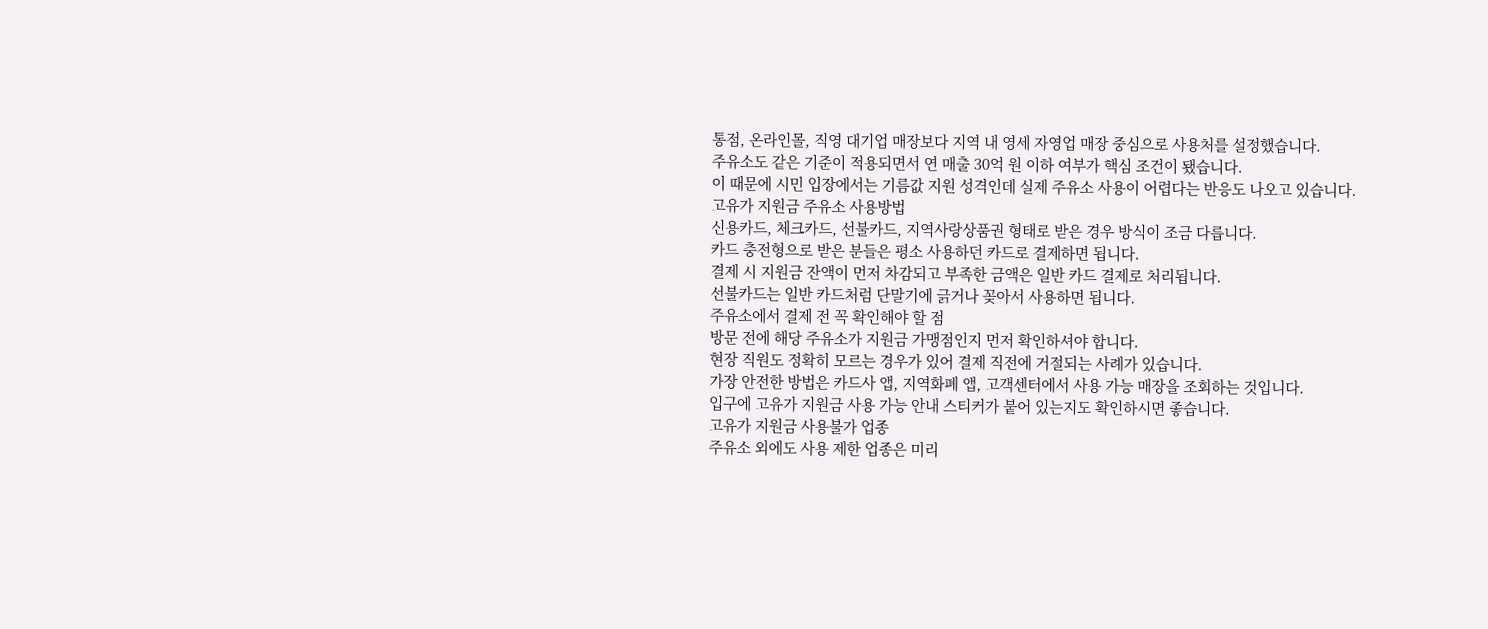통점, 온라인몰, 직영 대기업 매장보다 지역 내 영세 자영업 매장 중심으로 사용처를 설정했습니다.
주유소도 같은 기준이 적용되면서 연 매출 30억 원 이하 여부가 핵심 조건이 됐습니다.
이 때문에 시민 입장에서는 기름값 지원 성격인데 실제 주유소 사용이 어렵다는 반응도 나오고 있습니다.
고유가 지원금 주유소 사용방법
신용카드, 체크카드, 선불카드, 지역사랑상품권 형태로 받은 경우 방식이 조금 다릅니다.
카드 충전형으로 받은 분들은 평소 사용하던 카드로 결제하면 됩니다.
결제 시 지원금 잔액이 먼저 차감되고 부족한 금액은 일반 카드 결제로 처리됩니다.
선불카드는 일반 카드처럼 단말기에 긁거나 꽂아서 사용하면 됩니다.
주유소에서 결제 전 꼭 확인해야 할 점
방문 전에 해당 주유소가 지원금 가맹점인지 먼저 확인하셔야 합니다.
현장 직원도 정확히 모르는 경우가 있어 결제 직전에 거절되는 사례가 있습니다.
가장 안전한 방법은 카드사 앱, 지역화폐 앱, 고객센터에서 사용 가능 매장을 조회하는 것입니다.
입구에 고유가 지원금 사용 가능 안내 스티커가 붙어 있는지도 확인하시면 좋습니다.
고유가 지원금 사용불가 업종
주유소 외에도 사용 제한 업종은 미리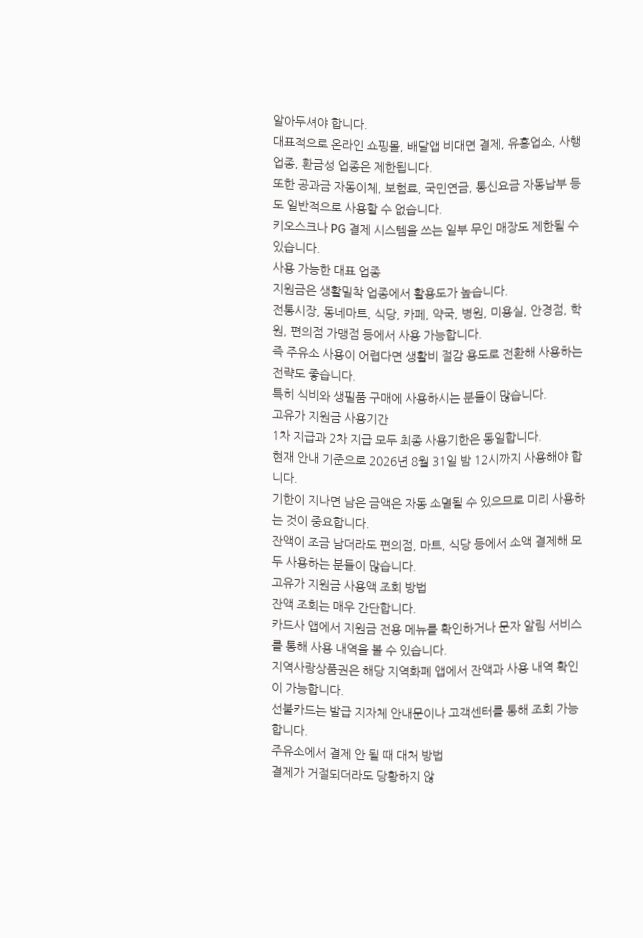알아두셔야 합니다.
대표적으로 온라인 쇼핑몰, 배달앱 비대면 결제, 유흥업소, 사행업종, 환금성 업종은 제한됩니다.
또한 공과금 자동이체, 보험료, 국민연금, 통신요금 자동납부 등도 일반적으로 사용할 수 없습니다.
키오스크나 PG 결제 시스템을 쓰는 일부 무인 매장도 제한될 수 있습니다.
사용 가능한 대표 업종
지원금은 생활밀착 업종에서 활용도가 높습니다.
전통시장, 동네마트, 식당, 카페, 약국, 병원, 미용실, 안경점, 학원, 편의점 가맹점 등에서 사용 가능합니다.
즉 주유소 사용이 어렵다면 생활비 절감 용도로 전환해 사용하는 전략도 좋습니다.
특히 식비와 생필품 구매에 사용하시는 분들이 많습니다.
고유가 지원금 사용기간
1차 지급과 2차 지급 모두 최종 사용기한은 동일합니다.
현재 안내 기준으로 2026년 8월 31일 밤 12시까지 사용해야 합니다.
기한이 지나면 남은 금액은 자동 소멸될 수 있으므로 미리 사용하는 것이 중요합니다.
잔액이 조금 남더라도 편의점, 마트, 식당 등에서 소액 결제해 모두 사용하는 분들이 많습니다.
고유가 지원금 사용액 조회 방법
잔액 조회는 매우 간단합니다.
카드사 앱에서 지원금 전용 메뉴를 확인하거나 문자 알림 서비스를 통해 사용 내역을 볼 수 있습니다.
지역사랑상품권은 해당 지역화폐 앱에서 잔액과 사용 내역 확인이 가능합니다.
선불카드는 발급 지자체 안내문이나 고객센터를 통해 조회 가능합니다.
주유소에서 결제 안 될 때 대처 방법
결제가 거절되더라도 당황하지 않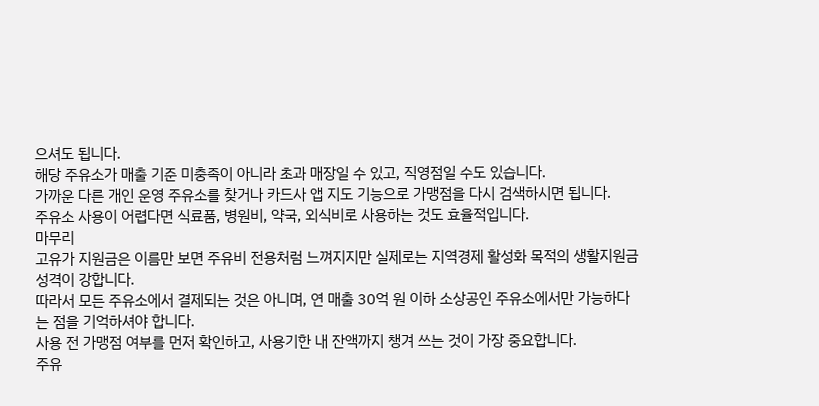으셔도 됩니다.
해당 주유소가 매출 기준 미충족이 아니라 초과 매장일 수 있고, 직영점일 수도 있습니다.
가까운 다른 개인 운영 주유소를 찾거나 카드사 앱 지도 기능으로 가맹점을 다시 검색하시면 됩니다.
주유소 사용이 어렵다면 식료품, 병원비, 약국, 외식비로 사용하는 것도 효율적입니다.
마무리
고유가 지원금은 이름만 보면 주유비 전용처럼 느껴지지만 실제로는 지역경제 활성화 목적의 생활지원금 성격이 강합니다.
따라서 모든 주유소에서 결제되는 것은 아니며, 연 매출 30억 원 이하 소상공인 주유소에서만 가능하다는 점을 기억하셔야 합니다.
사용 전 가맹점 여부를 먼저 확인하고, 사용기한 내 잔액까지 챙겨 쓰는 것이 가장 중요합니다.
주유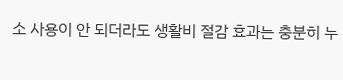소 사용이 안 되더라도 생활비 절감 효과는 충분히 누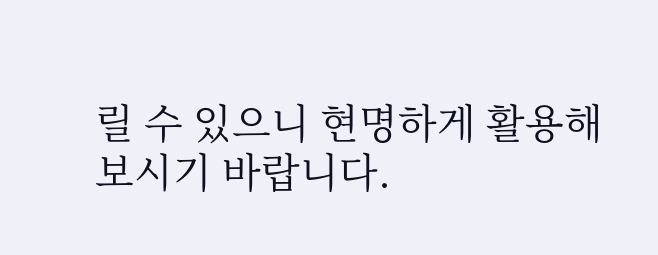릴 수 있으니 현명하게 활용해보시기 바랍니다.